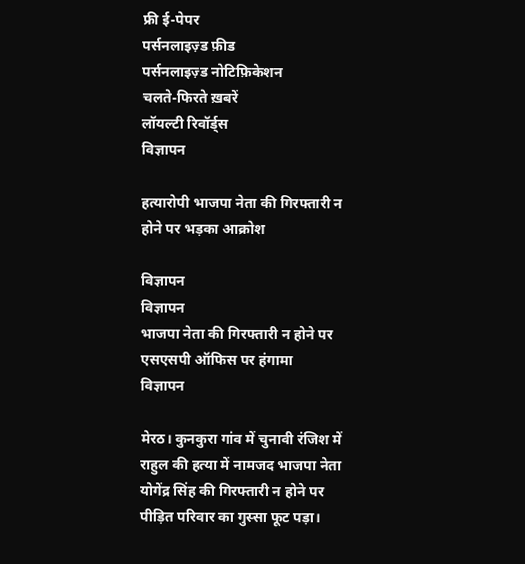फ्री ई-पेपर
पर्सनलाइज़्ड फ़ीड
पर्सनलाइज़्ड नोटिफ़िकेशन
चलते-फिरते ख़बरें
लॉयल्टी रिवॉर्ड्स
विज्ञापन

हत्यारोपी भाजपा नेता की गिरफ्तारी न होने पर भड़का आक्रोश

विज्ञापन
विज्ञापन
भाजपा नेता की गिरफ्तारी न होने पर एसएसपी ऑफिस पर हंगामा
विज्ञापन

मेरठ। कुनकुरा गांव में चुनावी रंजिश में राहुल की हत्या में नामजद भाजपा नेता योगेंद्र सिंह की गिरफ्तारी न होने पर पीड़ित परिवार का गुस्सा फूट पड़ा।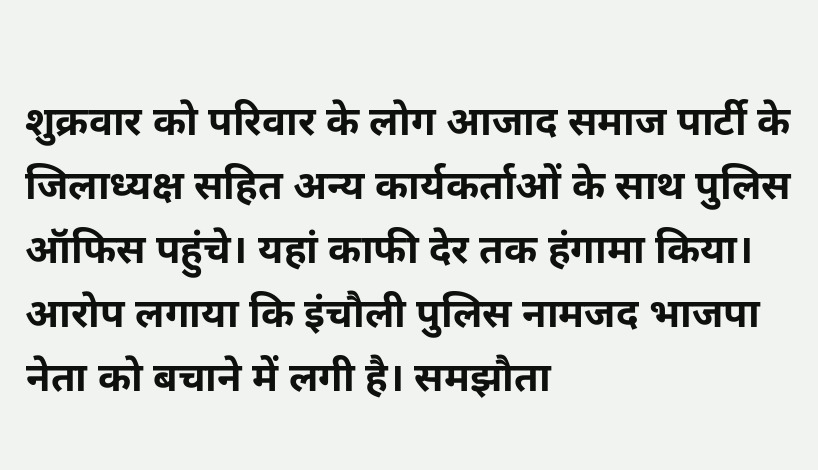शुक्रवार को परिवार के लोग आजाद समाज पार्टी के जिलाध्यक्ष सहित अन्य कार्यकर्ताओं के साथ पुलिस ऑफिस पहुंचे। यहां काफी देर तक हंगामा किया। आरोप लगाया कि इंचौली पुलिस नामजद भाजपा नेता को बचाने में लगी है। समझौता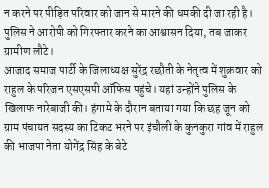न करने पर पीड़ित परिवार को जान से मारने की धमकी दी जा रही है। पुलिस ने आरोपी को गिरफ्तार करने का आश्वासन दिया, तब जाकर ग्रामीण लौटे।
आजाद समाज पार्टी के जिलाध्यक्ष सुरेंद्र रछौती के नेतृत्व में शुक्रवार को राहुल के परिजन एसएसपी ऑफिस पहुंचे। यहां उन्होंने पुलिस के खिलाफ नारेबाजी की। हंगामे के दौरान बताया गया कि छह जून को ग्राम पंचायत सदस्य का टिकट भरने पर इंचौली के कुनकुरा गांव में राहुल की भाजपा नेता योगेंद्र सिंह के बेटे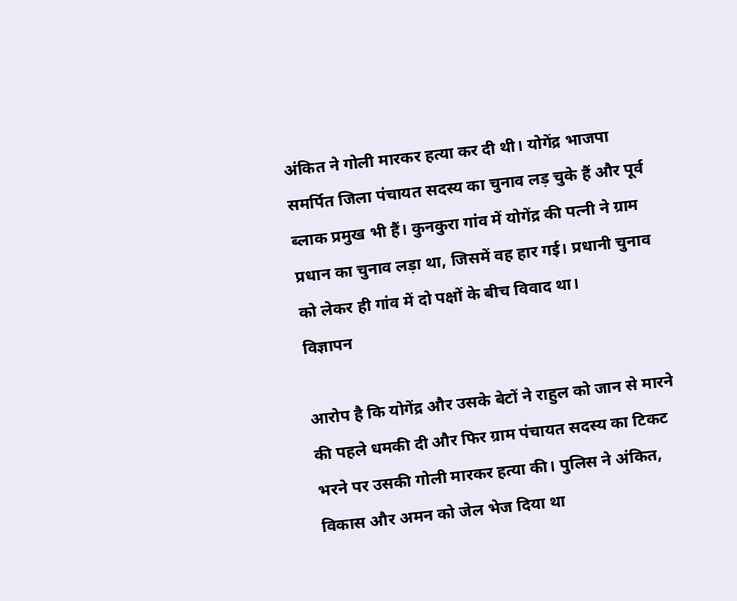अंकित ने गोली मारकर हत्या कर दी थी। योगेंद्र भाजपा समर्पित जिला पंचायत सदस्य का चुनाव लड़ चुके हैं और पूर्व ब्लाक प्रमुख भी हैं। कुनकुरा गांव में योगेंद्र की पत्नी ने ग्राम प्रधान का चुनाव लड़ा था, जिसमें वह हार गई। प्रधानी चुनाव को लेकर ही गांव में दो पक्षों के बीच विवाद था।
विज्ञापन

आरोप है कि योगेंद्र और उसके बेटों ने राहुल को जान से मारने की पहले धमकी दी और फिर ग्राम पंचायत सदस्य का टिकट भरने पर उसकी गोली मारकर हत्या की। पुलिस ने अंकित, विकास और अमन को जेल भेज दिया था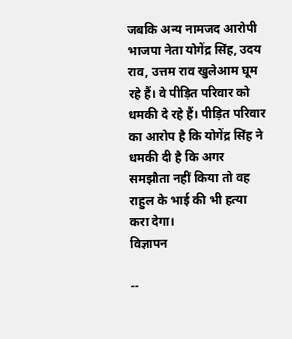जबकि अन्य नामजद आरोपी भाजपा नेता योगेंद्र सिंह, उदय राव, उत्तम राव खुलेआम घूम रहे हैं। वे पीड़ित परिवार को धमकी दे रहे हैं। पीड़ित परिवार का आरोप है कि योगेंद्र सिंह ने धमकी दी है कि अगर समझौता नहीं किया तो वह राहुल के भाई की भी हत्या करा देगा।
विज्ञापन

--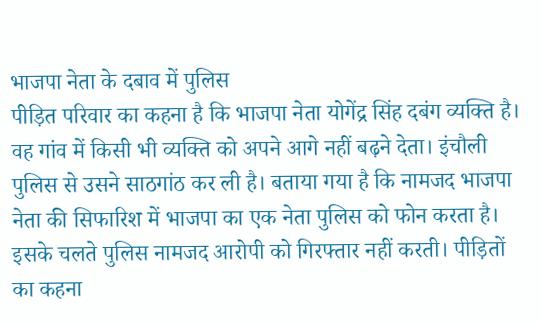भाजपा नेता के दबाव में पुलिस
पीड़ित परिवार का कहना है कि भाजपा नेता योगेंद्र सिंह दबंग व्यक्ति है। वह गांव में किसी भी व्यक्ति को अपने आगे नहीं बढ़ने देता। इंचौली पुलिस से उसने साठगांठ कर ली है। बताया गया है कि नामजद भाजपा नेता की सिफारिश में भाजपा का एक नेता पुलिस को फोन करता है। इसके चलते पुलिस नामजद आरोपी को गिरफ्तार नहीं करती। पीड़ितों का कहना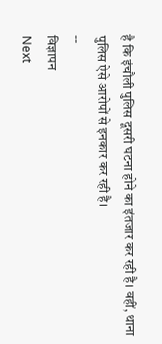है कि इंचौली पुलिस दूसरी घटना होने का इंतजार कर रही है। वहीं, थाना पुलिस ऐसे आरोपों से इनकार कर रही है।
--
विज्ञापन
Next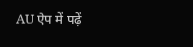AU ऐप में पढ़ें